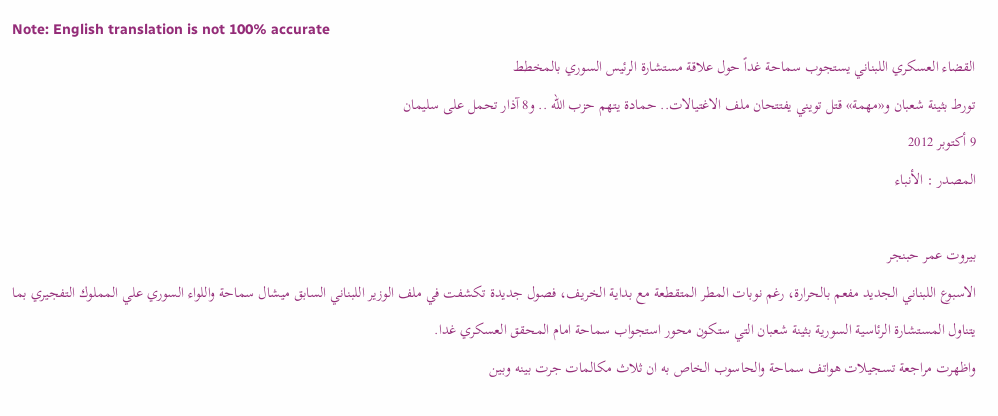Note: English translation is not 100% accurate
القضاء العسكري اللبناني يستجوب سماحة غداً حول علاقة مستشارة الرئيس السوري بالمخطط
تورط بثينة شعبان و«مهمة» قتل تويني يفتتحان ملف الاغتيالات.. حمادة يتهم حزب الله .. و8 آذار تحمل على سليمان
9 أكتوبر 2012
المصدر : الأنباء

بيروت عمر حبنجر
الاسبوع اللبناني الجديد مفعم بالحرارة، رغم نوبات المطر المتقطعة مع بداية الخريف، فصول جديدة تكشفت في ملف الوزير اللبناني السابق ميشال سماحة واللواء السوري علي المملوك التفجيري بما يتناول المستشارة الرئاسية السورية بثينة شعبان التي ستكون محور استجواب سماحة امام المحقق العسكري غدا.
واظهرت مراجعة تسجيلات هواتف سماحة والحاسوب الخاص به ان ثلاث مكالمات جرت بينه وبين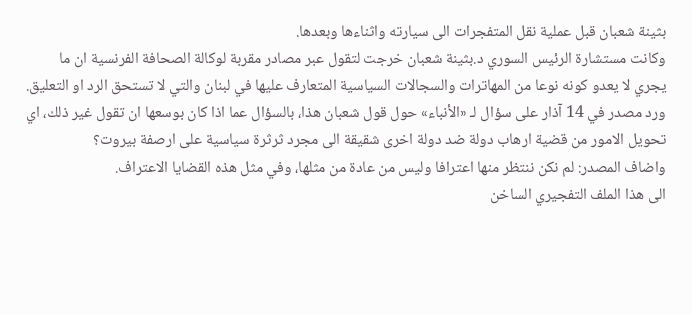بثينة شعبان قبل عملية نقل المتفجرات الى سيارته واثناءها وبعدها.
وكانت مستشارة الرئيس السوري د.بثينة شعبان خرجت لتقول عبر مصادر مقربة لوكالة الصحافة الفرنسية ان ما يجري لا يعدو كونه نوعا من المهاترات والسجالات السياسية المتعارف عليها في لبنان والتي لا تستحق الرد او التعليق.
ورد مصدر في 14 آذار على سؤال لـ «الأنباء» حول قول شعبان هذا، بالسؤال عما اذا كان بوسعها ان تقول غير ذلك، اي تحويل الامور من قضية ارهاب دولة ضد دولة اخرى شقيقة الى مجرد ثرثرة سياسية على ارصفة بيروت؟
واضاف المصدر: لم نكن ننتظر منها اعترافا وليس من عادة من مثلها، وفي مثل هذه القضايا الاعتراف.
الى هذا الملف التفجيري الساخن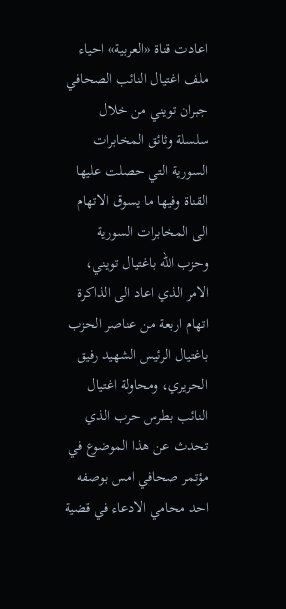اعادت قناة «العربية» احياء ملف اغتيال النائب الصحافي جبران تويني من خلال سلسلة وثائق المخابرات السورية التي حصلت عليها القناة وفيها ما يسوق الاتهام الى المخابرات السورية وحزب الله باغتيال تويني، الامر الذي اعاد الى الذاكرة اتهام اربعة من عناصر الحزب باغتيال الرئيس الشهيد رفيق الحريري، ومحاولة اغتيال النائب بطرس حرب الذي تحدث عن هذا الموضوع في مؤتمر صحافي امس بوصفه احد محامي الادعاء في قضية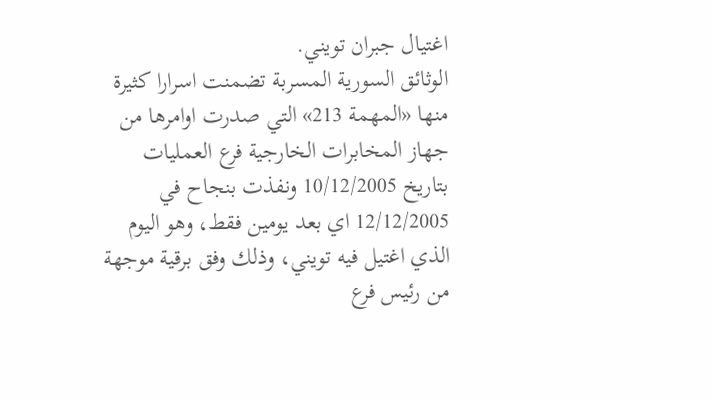اغتيال جبران تويني.
الوثائق السورية المسربة تضمنت اسرارا كثيرة منها «المهمة 213» التي صدرت اوامرها من جهاز المخابرات الخارجية فرع العمليات بتاريخ 10/12/2005 ونفذت بنجاح في 12/12/2005 اي بعد يومين فقط، وهو اليوم الذي اغتيل فيه تويني، وذلك وفق برقية موجهة من رئيس فرع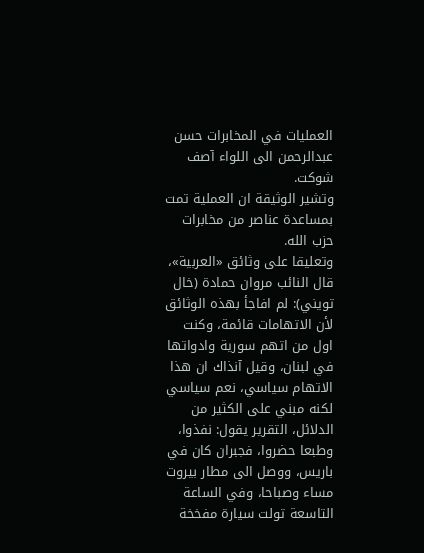العمليات في المخابرات حسن عبدالرحمن الى اللواء آصف شوكت.
وتشير الوثيقة ان العملية تمت بمساعدة عناصر من مخابرات حزب الله.
وتعليقا على وثائق «العربية»، قال النائب مروان حمادة (خال تويني): لم افاجأ بهذه الوثائق لأن الاتهامات قائمة، وكنت اول من اتهم سورية وادواتها في لبنان، وقيل آنذاك ان هذا الاتهام سياسي، نعم سياسي لكنه مبني على الكثير من الدلائل، التقرير يقول: نفذوا، وطبعا حضروا، فجبران كان في باريس، ووصل الى مطار بيروت مساء وصباحا، وفي الساعة التاسعة تولت سيارة مفخخة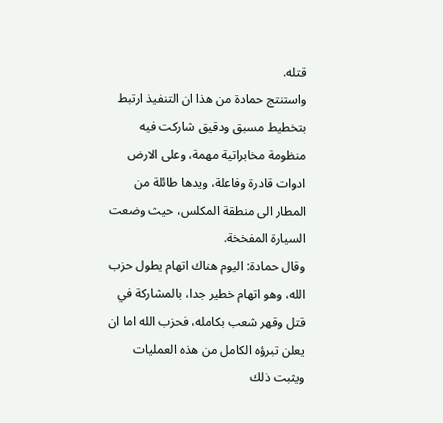قتله.
واستنتج حمادة من هذا ان التنفيذ ارتبط بتخطيط مسبق ودقيق شاركت فيه منظومة مخابراتية مهمة، وعلى الارض ادوات قادرة وفاعلة، ويدها طائلة من المطار الى منطقة المكلس، حيث وضعت السيارة المفخخة.
وقال حمادة: اليوم هناك اتهام يطول حزب الله، وهو اتهام خطير جدا، بالمشاركة في قتل وقهر شعب بكامله، فحزب الله اما ان يعلن تبرؤه الكامل من هذه العمليات ويثبت ذلك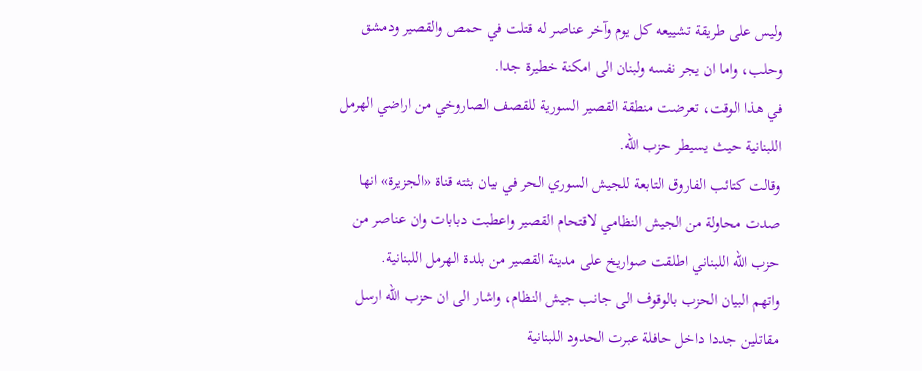وليس على طريقة تشييعه كل يوم وآخر عناصر له قتلت في حمص والقصير ودمشق وحلب، واما ان يجر نفسه ولبنان الى امكنة خطيرة جدا.
في هذا الوقت، تعرضت منطقة القصير السورية للقصف الصاروخي من اراضي الهرمل اللبنانية حيث يسيطر حزب الله.
وقالت كتائب الفاروق التابعة للجيش السوري الحر في بيان بثته قناة «الجزيرة» انها صدت محاولة من الجيش النظامي لاقتحام القصير واعطبت دبابات وان عناصر من حزب الله اللبناني اطلقت صواريخ على مدينة القصير من بلدة الهرمل اللبنانية.
واتهم البيان الحزب بالوقوف الى جانب جيش النظام، واشار الى ان حزب الله ارسل مقاتلين جددا داخل حافلة عبرت الحدود اللبنانية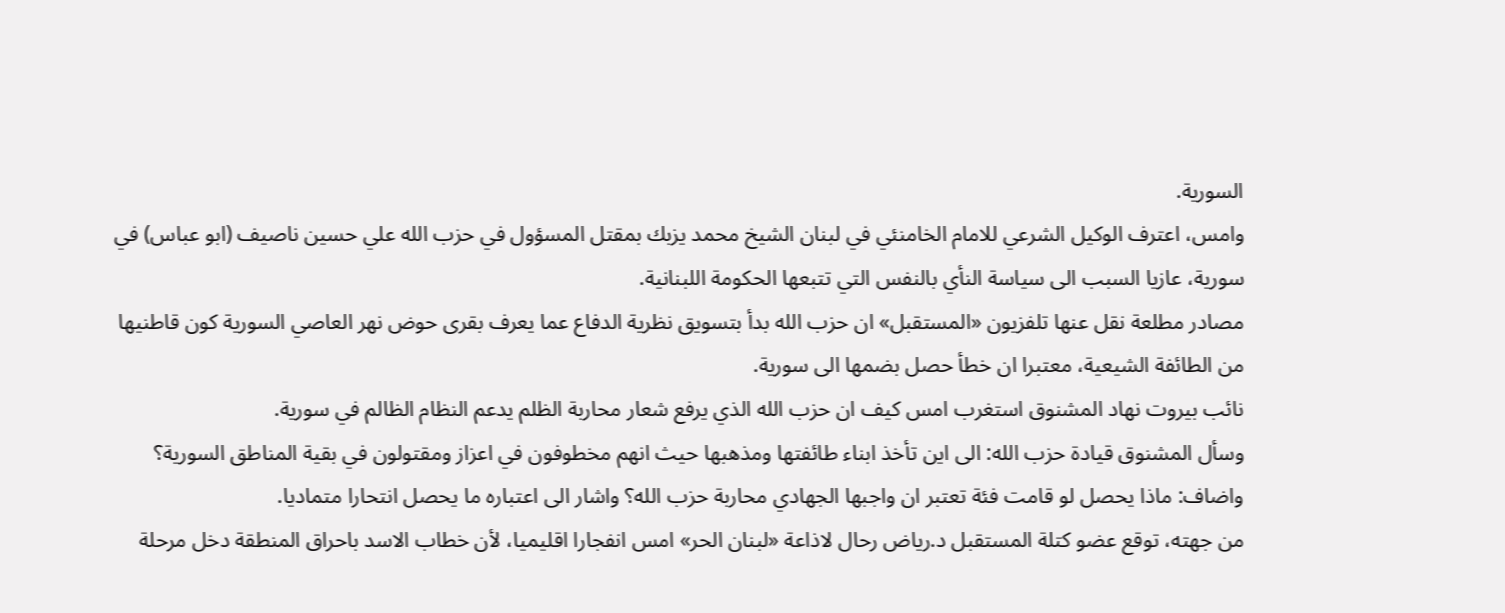السورية.
وامس، اعترف الوكيل الشرعي للامام الخامنئي في لبنان الشيخ محمد يزبك بمقتل المسؤول في حزب الله علي حسين ناصيف (ابو عباس) في سورية، عازيا السبب الى سياسة النأي بالنفس التي تتبعها الحكومة اللبنانية.
مصادر مطلعة نقل عنها تلفزيون «المستقبل» ان حزب الله بدأ بتسويق نظرية الدفاع عما يعرف بقرى حوض نهر العاصي السورية كون قاطنيها من الطائفة الشيعية، معتبرا ان خطأ حصل بضمها الى سورية.
نائب بيروت نهاد المشنوق استغرب امس كيف ان حزب الله الذي يرفع شعار محاربة الظلم يدعم النظام الظالم في سورية.
وسأل المشنوق قيادة حزب الله: الى اين تأخذ ابناء طائفتها ومذهبها حيث انهم مخطوفون في اعزاز ومقتولون في بقية المناطق السورية؟
واضاف: ماذا يحصل لو قامت فئة تعتبر ان واجبها الجهادي محاربة حزب الله؟ واشار الى اعتباره ما يحصل انتحارا متماديا.
من جهته، توقع عضو كتلة المستقبل د.رياض رحال لاذاعة «لبنان الحر» امس انفجارا اقليميا، لأن خطاب الاسد باحراق المنطقة دخل مرحلة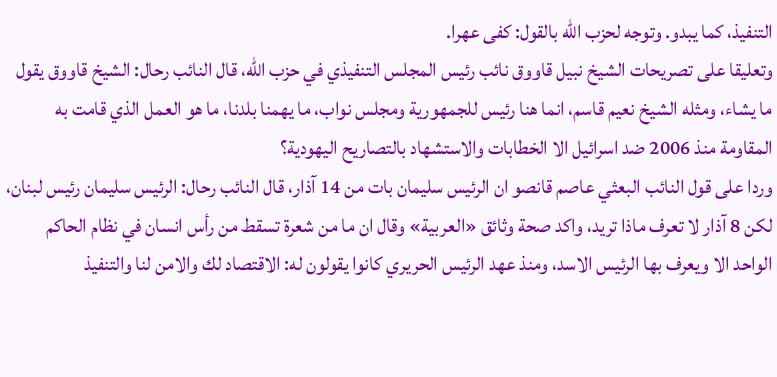التنفيذ، كما يبدو. وتوجه لحزب الله بالقول: كفى عهرا.
وتعليقا على تصريحات الشيخ نبيل قاووق نائب رئيس المجلس التنفيذي في حزب الله، قال النائب رحال: الشيخ قاووق يقول ما يشاء، ومثله الشيخ نعيم قاسم، انما هنا رئيس للجمهورية ومجلس نواب، ما يهمنا بلدنا، ما هو العمل الذي قامت به المقاومة منذ 2006 ضد اسرائيل الا الخطابات والاستشهاد بالتصاريح اليهودية؟
وردا على قول النائب البعثي عاصم قانصو ان الرئيس سليمان بات من 14 آذار، قال النائب رحال: الرئيس سليمان رئيس لبنان، لكن 8 آذار لا تعرف ماذا تريد، واكد صحة وثائق «العربية» وقال ان ما من شعرة تسقط من رأس انسان في نظام الحاكم الواحد الا ويعرف بها الرئيس الاسد، ومنذ عهد الرئيس الحريري كانوا يقولون له: الاقتصاد لك والامن لنا والتنفيذ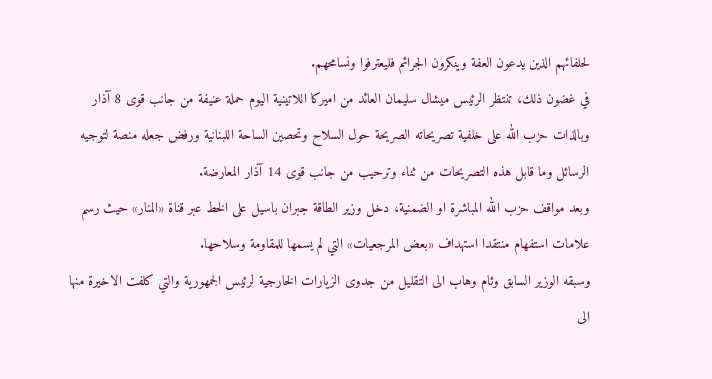لحلفائهم الذين يدعون العفة وينكرون الجرائم فليعترفوا ونسامحهم.
في غضون ذلك، تنتظر الرئيس ميشال سليمان العائد من اميركا اللاتينية اليوم حملة عنيفة من جانب قوى 8 آذار وبالذات حزب الله على خلفية تصريحاته الصريحة حول السلاح وتحصين الساحة اللبنانية ورفض جعله منصة لتوجيه الرسائل وما قابل هذه التصريحات من ثناء وترحيب من جانب قوى 14 آذار المعارضة.
وبعد مواقف حزب الله المباشرة او الضمنية، دخل وزير الطاقة جبران باسيل على الخط عبر قناة «المنار» حيث رسم علامات استفهام منتقدا استهداف «بعض المرجعيات» التي لم يسمها للمقاومة وسلاحها.
وسبقه الوزير السابق وئام وهاب الى التقليل من جدوى الزيارات الخارجية لرئيس الجمهورية والتي كلفت الاخيرة منها الى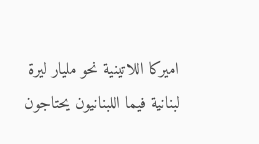اميركا اللاتينية نحو مليار ليرة لبنانية فيما اللبنانيون يحتاجون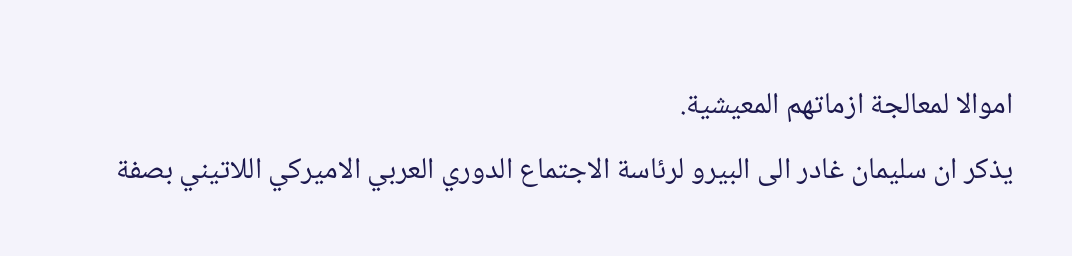اموالا لمعالجة ازماتهم المعيشية.
يذكر ان سليمان غادر الى البيرو لرئاسة الاجتماع الدوري العربي الاميركي اللاتيني بصفة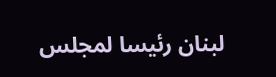لبنان رئيسا لمجلس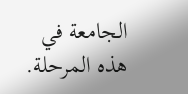الجامعة في هذه المرحلة.